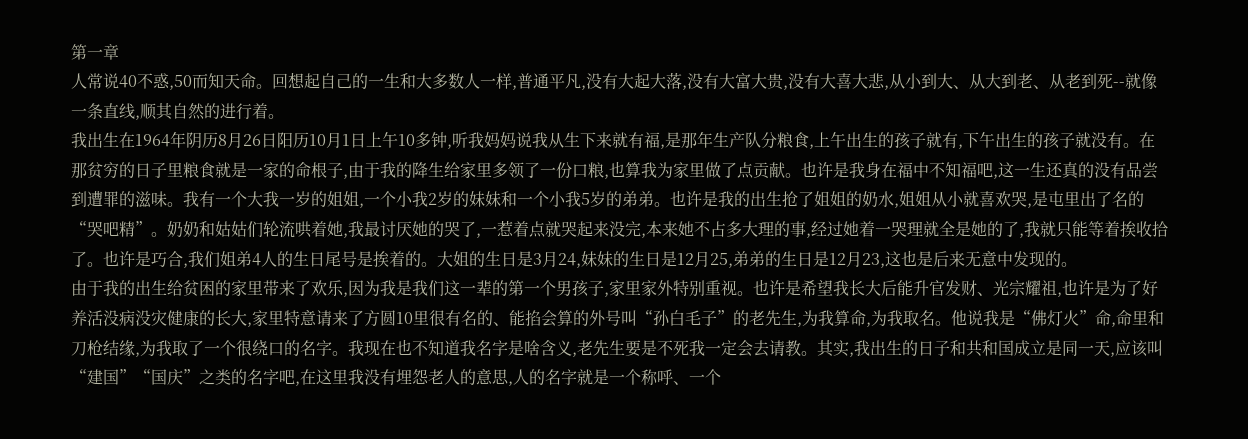第一章
人常说40不惑,50而知天命。回想起自己的一生和大多数人一样,普通平凡,没有大起大落,没有大富大贵,没有大喜大悲,从小到大、从大到老、从老到死--就像一条直线,顺其自然的进行着。
我出生在1964年阴历8月26日阳历10月1日上午10多钟,听我妈妈说我从生下来就有福,是那年生产队分粮食,上午出生的孩子就有,下午出生的孩子就没有。在那贫穷的日子里粮食就是一家的命根子,由于我的降生给家里多领了一份口粮,也算我为家里做了点贡献。也许是我身在福中不知福吧,这一生还真的没有品尝到遭罪的滋味。我有一个大我一岁的姐姐,一个小我2岁的妹妹和一个小我5岁的弟弟。也许是我的出生抢了姐姐的奶水,姐姐从小就喜欢哭,是屯里出了名的“哭吧精”。奶奶和姑姑们轮流哄着她,我最讨厌她的哭了,一惹着点就哭起来没完,本来她不占多大理的事,经过她着一哭理就全是她的了,我就只能等着挨收拾了。也许是巧合,我们姐弟4人的生日尾号是挨着的。大姐的生日是3月24,妹妹的生日是12月25,弟弟的生日是12月23,这也是后来无意中发现的。
由于我的出生给贫困的家里带来了欢乐,因为我是我们这一辈的第一个男孩子,家里家外特别重视。也许是希望我长大后能升官发财、光宗耀祖,也许是为了好养活没病没灾健康的长大,家里特意请来了方圆10里很有名的、能掐会算的外号叫“孙白毛子”的老先生,为我算命,为我取名。他说我是“佛灯火”命,命里和刀枪结缘,为我取了一个很绕口的名字。我现在也不知道我名字是啥含义,老先生要是不死我一定会去请教。其实,我出生的日子和共和国成立是同一天,应该叫“建国”“国庆”之类的名字吧,在这里我没有埋怨老人的意思,人的名字就是一个称呼、一个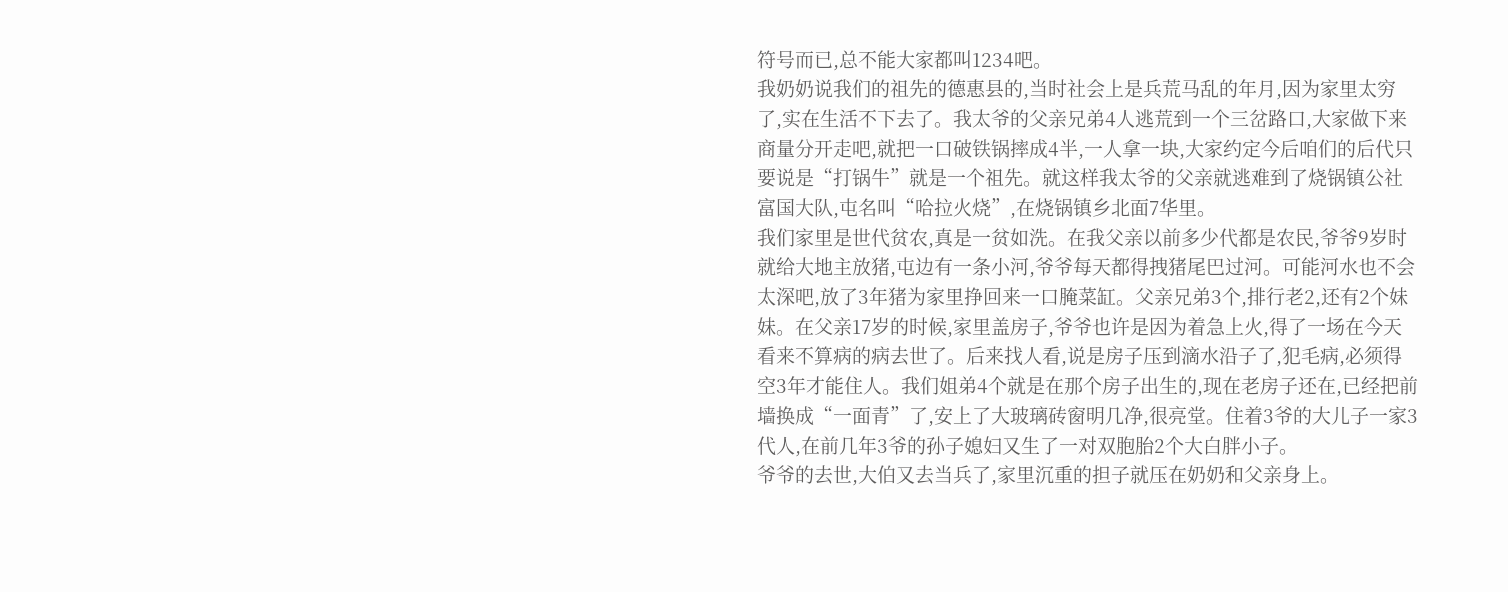符号而已,总不能大家都叫1234吧。
我奶奶说我们的祖先的德惠县的,当时社会上是兵荒马乱的年月,因为家里太穷了,实在生活不下去了。我太爷的父亲兄弟4人逃荒到一个三岔路口,大家做下来商量分开走吧,就把一口破铁锅摔成4半,一人拿一块,大家约定今后咱们的后代只要说是“打锅牛”就是一个祖先。就这样我太爷的父亲就逃难到了烧锅镇公社富国大队,屯名叫“哈拉火烧”,在烧锅镇乡北面7华里。
我们家里是世代贫农,真是一贫如洗。在我父亲以前多少代都是农民,爷爷9岁时就给大地主放猪,屯边有一条小河,爷爷每天都得拽猪尾巴过河。可能河水也不会太深吧,放了3年猪为家里挣回来一口腌菜缸。父亲兄弟3个,排行老2,还有2个妹妹。在父亲17岁的时候,家里盖房子,爷爷也许是因为着急上火,得了一场在今天看来不算病的病去世了。后来找人看,说是房子压到滴水沿子了,犯毛病,必须得空3年才能住人。我们姐弟4个就是在那个房子出生的,现在老房子还在,已经把前墙换成“一面青”了,安上了大玻璃砖窗明几净,很亮堂。住着3爷的大儿子一家3代人,在前几年3爷的孙子媳妇又生了一对双胞胎2个大白胖小子。
爷爷的去世,大伯又去当兵了,家里沉重的担子就压在奶奶和父亲身上。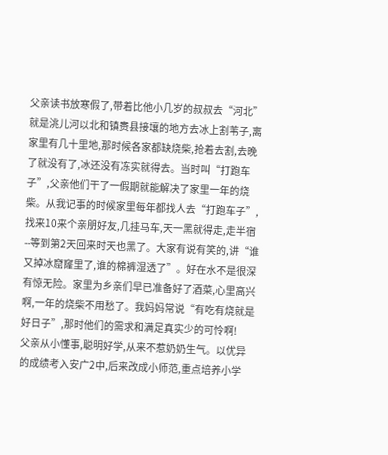父亲读书放寒假了,带着比他小几岁的叔叔去“河北”就是洮儿河以北和镇赉县接壤的地方去冰上割苇子,离家里有几十里地,那时候各家都缺烧柴,抢着去割,去晚了就没有了,冰还没有冻实就得去。当时叫“打跑车子”,父亲他们干了一假期就能解决了家里一年的烧柴。从我记事的时候家里每年都找人去“打跑车子”,找来10来个亲朋好友,几挂马车,天一黑就得走,走半宿--等到第2天回来时天也黑了。大家有说有笑的,讲“谁又掉冰窟窿里了,谁的棉裤湿透了”。好在水不是很深有惊无险。家里为乡亲们早已准备好了酒菜,心里高兴啊,一年的烧柴不用愁了。我妈妈常说“有吃有烧就是好日子”,那时他们的需求和满足真实少的可怜啊!
父亲从小懂事,聪明好学,从来不惹奶奶生气。以优异的成绩考入安广2中,后来改成小师范,重点培养小学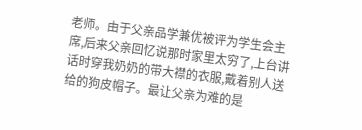老师。由于父亲品学兼优被评为学生会主席,后来父亲回忆说那时家里太穷了,上台讲话时穿我奶奶的带大襟的衣服,戴着别人送给的狗皮帽子。最让父亲为难的是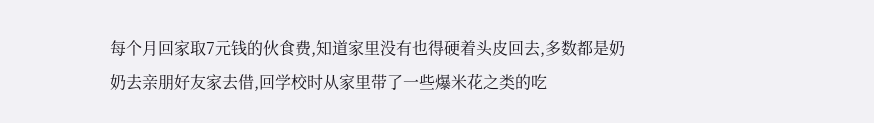每个月回家取7元钱的伙食费,知道家里没有也得硬着头皮回去,多数都是奶奶去亲朋好友家去借,回学校时从家里带了一些爆米花之类的吃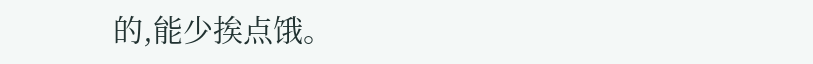的,能少挨点饿。